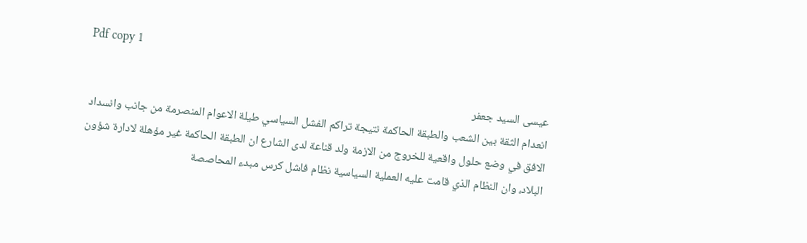Pdf copy 1

عيسى السيد جعفر
انعدام الثقة بين الشعب والطبقة الحاكمة نتيجة تراكم الفشل السياسي طيلة الاعوام المنصرمة من جانب وانسداد الافق في وضع حلول واقعية للخروج من الازمة ولد قناعة لدى الشارع ان الطبقة الحاكمة غير مؤهلة لادارة شؤون البلاد، وان النظام الذي قامت عليه العملية السياسية نظام فاشل كرس مبدء المحاصصة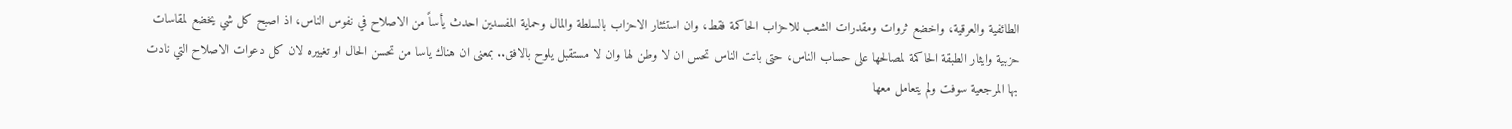الطائفية والعرقية، واخضع ثروات ومقدرات الشعب للاحزاب الحاكمة فقط، وان استئثار الاحزاب بالسلطة والمال وحماية المفسدين احدث يأساً من الاصلاح في نفوس الناس، اذ اصبح كل شي يخضع لمقاسات حزبية وايثار الطبقة الحاكمة لمصالحها على حساب الناس، حتى باتت الناس تحس ان لا وطن لها وان لا مستقبل يلوح بالافق.. بمعنى ان هناك ياسا من تحسن الحال او تغييره لان كل دعوات الاصلاح التي نادت بها المرجعية سوفت ولم يتعامل معها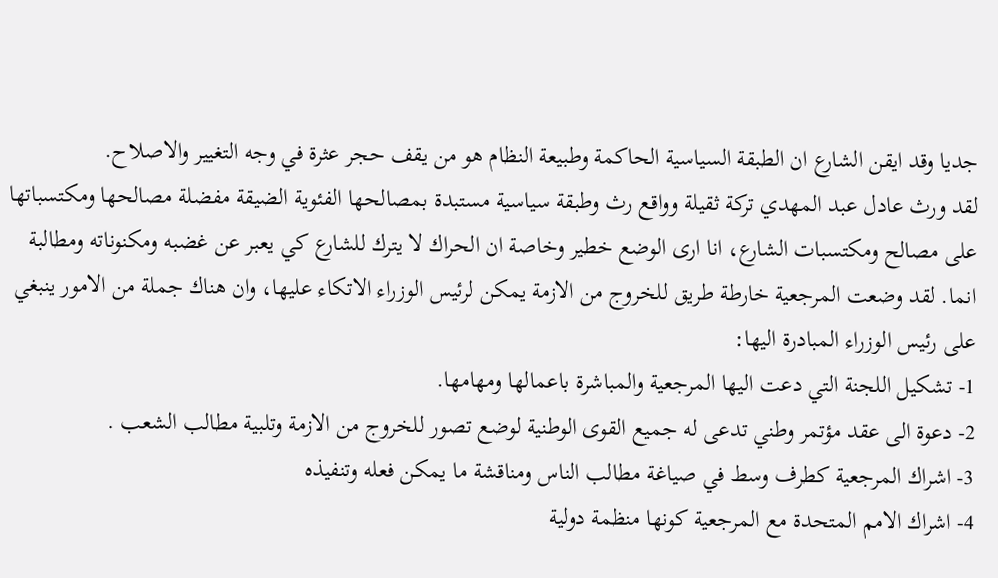جديا وقد ايقن الشارع ان الطبقة السياسية الحاكمة وطبيعة النظام هو من يقف حجر عثرة في وجه التغيير والاصلاح.
لقد ورث عادل عبد المهدي تركة ثقيلة وواقع رث وطبقة سياسية مستبدة بمصالحها الفئوية الضيقة مفضلة مصالحها ومكتسباتها على مصالح ومكتسبات الشارع، انا ارى الوضع خطير وخاصة ان الحراك لا يترك للشارع كي يعبر عن غضبه ومكنوناته ومطالبة انما. لقد وضعت المرجعية خارطة طريق للخروج من الازمة يمكن لرئيس الوزراء الاتكاء عليها، وان هناك جملة من الامور ينبغي على رئيس الوزراء المبادرة اليها:
1- تشكيل اللجنة التي دعت اليها المرجعية والمباشرة باعمالها ومهامها.
2- دعوة الى عقد مؤتمر وطني تدعى له جميع القوى الوطنية لوضع تصور للخروج من الازمة وتلبية مطالب الشعب .
3- اشراك المرجعية كطرف وسط في صياغة مطالب الناس ومناقشة ما يمكن فعله وتنفيذه
4- اشراك الامم المتحدة مع المرجعية كونها منظمة دولية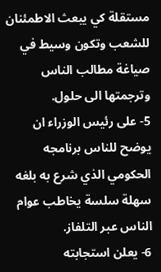مستقلة كي يبعث الاطمئنان للشعب وتكون وسيط في صياغة مطالب الناس وترجمتها الى حلول.
5- على رئيس الوزراء ان يوضح للناس برنامجه الحكومي الذي شرع به بلغه سهلة سلسة يخاطب عوام الناس عبر التلفاز.
6- يعلن استجابته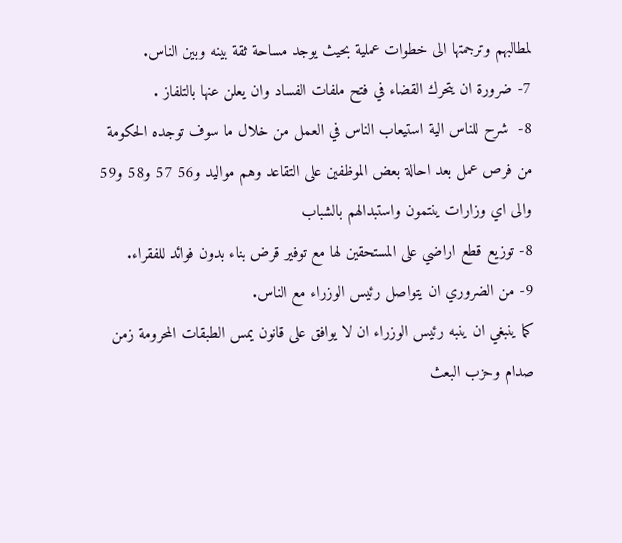لمطالبهم وترجمتها الى خطوات عملية بحيث يوجد مساحة ثقة بينه وبين الناس.
7- ضرورة ان يتحرك القضاء في فتح ملفات الفساد وان يعلن عنها بالتلفاز .
8-  شرح للناس الية استيعاب الناس في العمل من خلال ما سوف توجده الحكومة من فرص عمل بعد احالة بعض الموظفين على التقاعد وهم مواليد و56 57 و58 و59 والى اي وزارات ينتمون واستبدالهم بالشباب
8- توزيع قطع اراضي على المستحقين لها مع توفير قرض بناء بدون فوائد للفقراء.
9- من الضروري ان يتواصل رئيس الوزراء مع الناس.
كما ينبغي ان ينبه رئيس الوزراء ان لا يوافق على قانون يمس الطبقات المحرومة زمن صدام وحزب البعث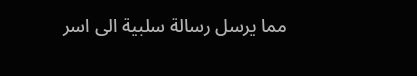مما يرسل رسالة سلبية الى اسر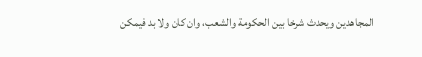المجاهدين ويحدث شرخا بين الحكومة والشعب، وان كان ولا بد فيمكن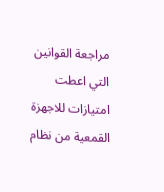مراجعة القوانين التي اعطت امتيازات للاجهزة القمعية من نظام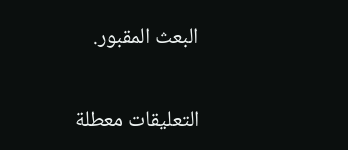البعث المقبور.

التعليقات معطلة